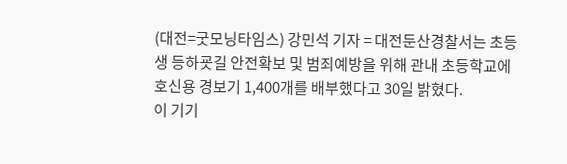(대전=굿모닝타임스) 강민석 기자 = 대전둔산경찰서는 초등생 등하굣길 안전확보 및 범죄예방을 위해 관내 초등학교에 호신용 경보기 1,400개를 배부했다고 30일 밝혔다.
이 기기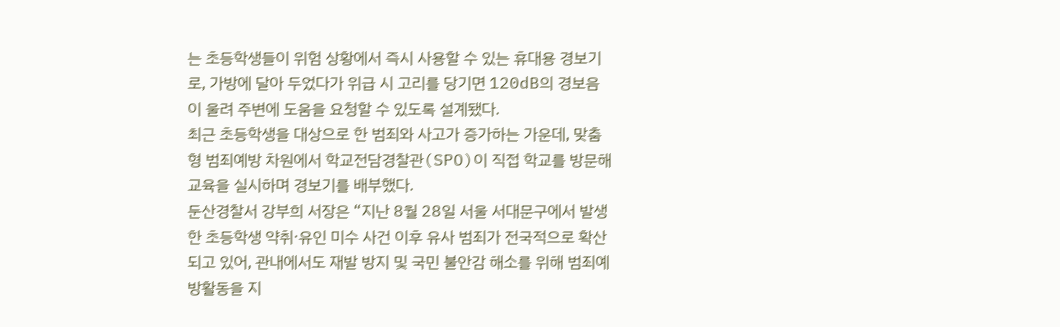는 초등학생들이 위험 상황에서 즉시 사용할 수 있는 휴대용 경보기로, 가방에 달아 두었다가 위급 시 고리를 당기면 120dB의 경보음이 울려 주변에 도움을 요청할 수 있도록 설계됐다.
최근 초등학생을 대상으로 한 범죄와 사고가 증가하는 가운데, 맞춤형 범죄예방 차원에서 학교전담경찰관(SPO)이 직접 학교를 방문해 교육을 실시하며 경보기를 배부했다.
둔산경찰서 강부희 서장은 “지난 8월 28일 서울 서대문구에서 발생한 초등학생 약취⋅유인 미수 사건 이후 유사 범죄가 전국적으로 확산되고 있어, 관내에서도 재발 방지 및 국민 불안감 해소를 위해 범죄예방활동을 지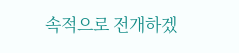속적으로 전개하겠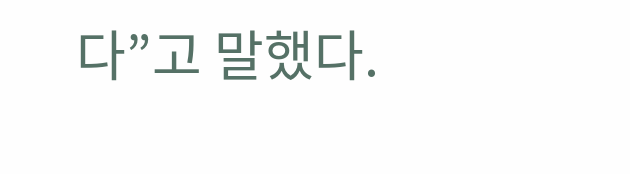다”고 말했다.